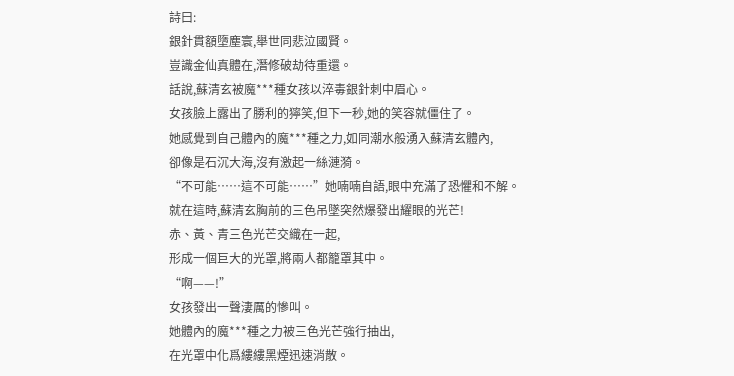詩曰:
銀針貫額墮塵寰,舉世同悲泣國賢。
豈識金仙真體在,潛修破劫待重還。
話說,蘇清玄被魔***種女孩以淬毒銀針刺中眉心。
女孩臉上露出了勝利的獰笑,但下一秒,她的笑容就僵住了。
她感覺到自己體內的魔***種之力,如同潮水般湧入蘇清玄體內,
卻像是石沉大海,沒有激起一絲漣漪。
“不可能……這不可能……”她喃喃自語,眼中充滿了恐懼和不解。
就在這時,蘇清玄胸前的三色吊墜突然爆發出耀眼的光芒!
赤、黃、青三色光芒交織在一起,
形成一個巨大的光罩,將兩人都籠罩其中。
“啊——!”
女孩發出一聲淒厲的慘叫。
她體內的魔***種之力被三色光芒強行抽出,
在光罩中化爲縷縷黑煙迅速消散。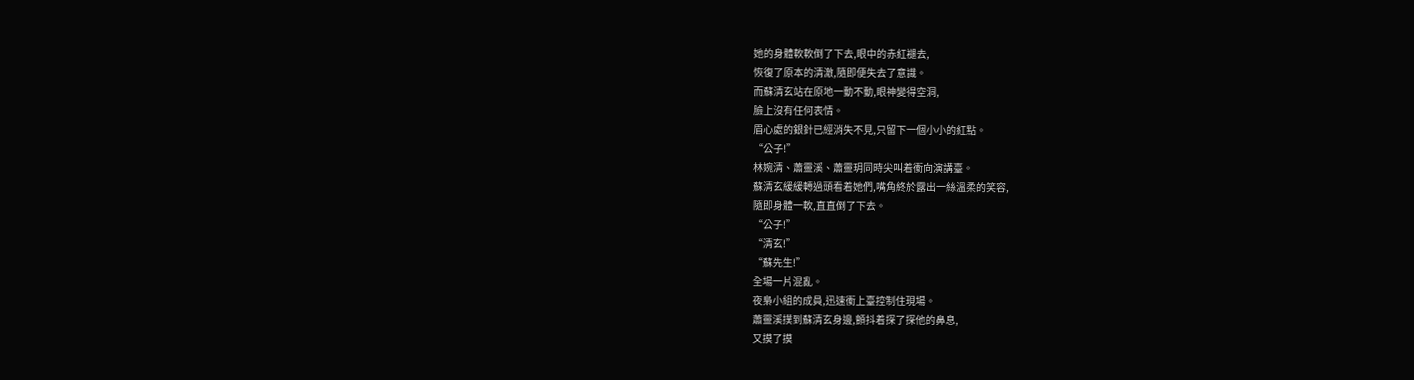她的身體軟軟倒了下去,眼中的赤紅褪去,
恢復了原本的清澈,隨即便失去了意識。
而蘇清玄站在原地一動不動,眼神變得空洞,
臉上沒有任何表情。
眉心處的銀針已經消失不見,只留下一個小小的紅點。
“公子!”
林婉清、蕭靈溪、蕭靈玥同時尖叫着衝向演講臺。
蘇清玄緩緩轉過頭看着她們,嘴角終於露出一絲溫柔的笑容,
隨即身體一軟,直直倒了下去。
“公子!”
“清玄!”
“蘇先生!”
全場一片混亂。
夜梟小組的成員,迅速衝上臺控制住現場。
蕭靈溪撲到蘇清玄身邊,顫抖着探了探他的鼻息,
又摸了摸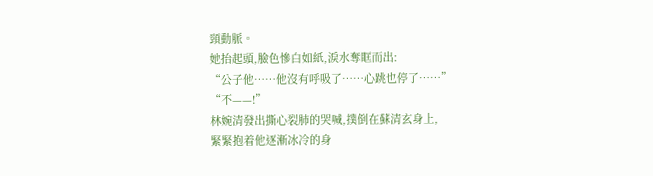頸動脈。
她抬起頭,臉色慘白如紙,淚水奪眶而出:
“公子他……他沒有呼吸了……心跳也停了……”
“不——!”
林婉清發出撕心裂肺的哭喊,撲倒在蘇清玄身上,
緊緊抱着他逐漸冰冷的身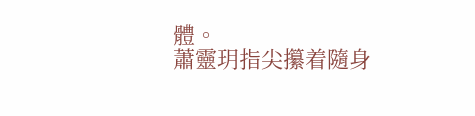體。
蕭靈玥指尖攥着隨身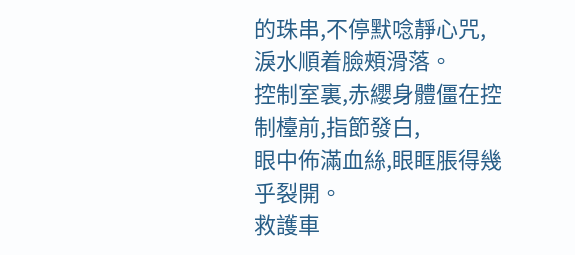的珠串,不停默唸靜心咒,
淚水順着臉頰滑落。
控制室裏,赤纓身體僵在控制檯前,指節發白,
眼中佈滿血絲,眼眶脹得幾乎裂開。
救護車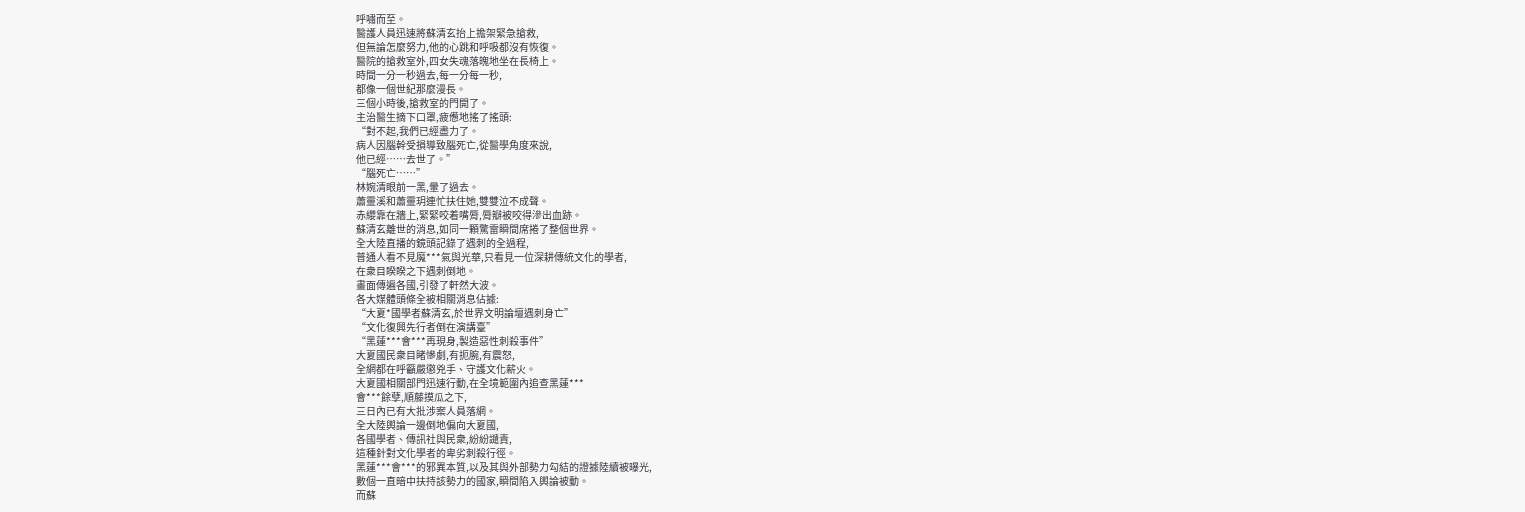呼嘯而至。
醫護人員迅速將蘇清玄抬上擔架緊急搶救,
但無論怎麼努力,他的心跳和呼吸都沒有恢復。
醫院的搶救室外,四女失魂落魄地坐在長椅上。
時間一分一秒過去,每一分每一秒,
都像一個世紀那麼漫長。
三個小時後,搶救室的門開了。
主治醫生摘下口罩,疲憊地搖了搖頭:
“對不起,我們已經盡力了。
病人因腦幹受損導致腦死亡,從醫學角度來說,
他已經……去世了。”
“腦死亡……”
林婉清眼前一黑,暈了過去。
蕭靈溪和蕭靈玥連忙扶住她,雙雙泣不成聲。
赤纓靠在牆上,緊緊咬着嘴脣,脣瓣被咬得滲出血跡。
蘇清玄離世的消息,如同一顆驚雷瞬間席捲了整個世界。
全大陸直播的鏡頭記錄了遇刺的全過程,
普通人看不見魔***氣與光華,只看見一位深耕傳統文化的學者,
在衆目睽睽之下遇刺倒地。
畫面傳遍各國,引發了軒然大波。
各大媒體頭條全被相關消息佔據:
“大夏*國學者蘇清玄,於世界文明論壇遇刺身亡”
“文化復興先行者倒在演講臺”
“黑蓮***會***再現身,製造惡性刺殺事件”
大夏國民衆目睹慘劇,有扼腕,有震怒,
全網都在呼籲嚴懲兇手、守護文化薪火。
大夏國相關部門迅速行動,在全境範圍內追查黑蓮***
會***餘孽,順藤摸瓜之下,
三日內已有大批涉案人員落網。
全大陸輿論一邊倒地偏向大夏國,
各國學者、傳訊社與民衆,紛紛譴責,
這種針對文化學者的卑劣刺殺行徑。
黑蓮***會***的邪異本質,以及其與外部勢力勾結的證據陸續被曝光,
數個一直暗中扶持該勢力的國家,瞬間陷入輿論被動。
而蘇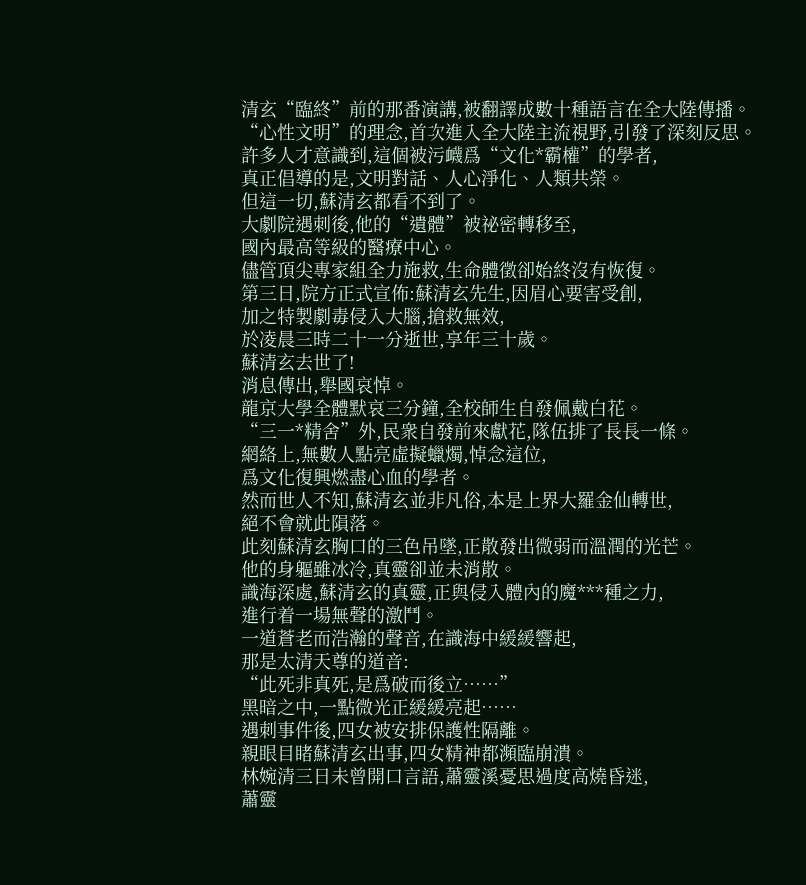清玄“臨終”前的那番演講,被翻譯成數十種語言在全大陸傳播。
“心性文明”的理念,首次進入全大陸主流視野,引發了深刻反思。
許多人才意識到,這個被污衊爲“文化*霸權”的學者,
真正倡導的是,文明對話、人心淨化、人類共榮。
但這一切,蘇清玄都看不到了。
大劇院遇刺後,他的“遺體”被祕密轉移至,
國內最高等級的醫療中心。
儘管頂尖專家組全力施救,生命體徵卻始終沒有恢復。
第三日,院方正式宣佈:蘇清玄先生,因眉心要害受創,
加之特製劇毒侵入大腦,搶救無效,
於凌晨三時二十一分逝世,享年三十歲。
蘇清玄去世了!
消息傳出,舉國哀悼。
龍京大學全體默哀三分鐘,全校師生自發佩戴白花。
“三一*精舍”外,民衆自發前來獻花,隊伍排了長長一條。
網絡上,無數人點亮虛擬蠟燭,悼念這位,
爲文化復興燃盡心血的學者。
然而世人不知,蘇清玄並非凡俗,本是上界大羅金仙轉世,
絕不會就此隕落。
此刻蘇清玄胸口的三色吊墜,正散發出微弱而溫潤的光芒。
他的身軀雖冰冷,真靈卻並未消散。
識海深處,蘇清玄的真靈,正與侵入體內的魔***種之力,
進行着一場無聲的激鬥。
一道蒼老而浩瀚的聲音,在識海中緩緩響起,
那是太清天尊的道音:
“此死非真死,是爲破而後立……”
黑暗之中,一點微光正緩緩亮起……
遇刺事件後,四女被安排保護性隔離。
親眼目睹蘇清玄出事,四女精神都瀕臨崩潰。
林婉清三日未曾開口言語,蕭靈溪憂思過度高燒昏迷,
蕭靈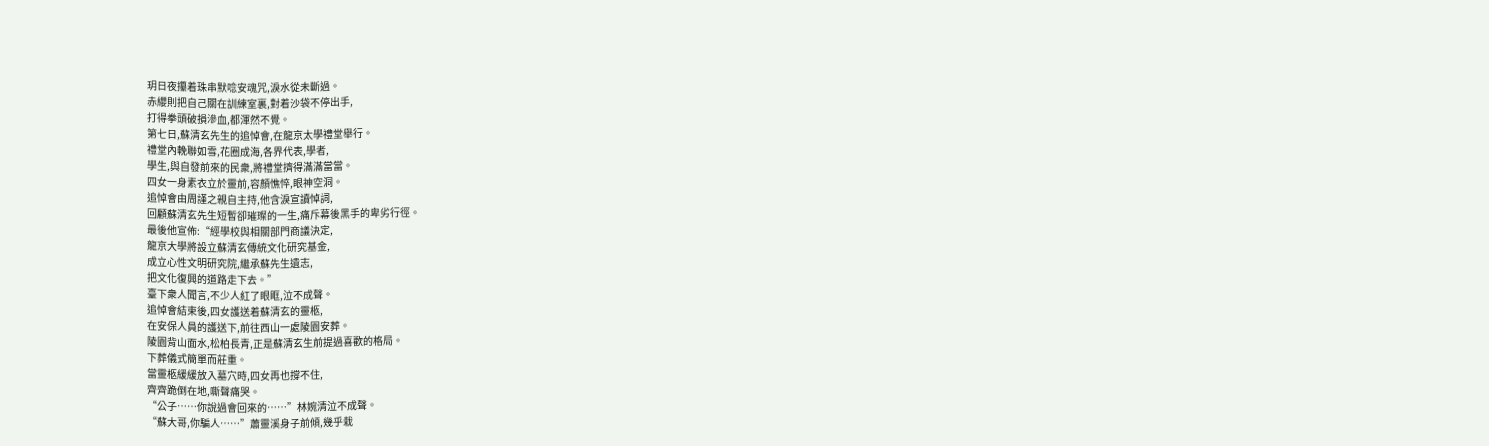玥日夜攥着珠串默唸安魂咒,淚水從未斷過。
赤纓則把自己關在訓練室裏,對着沙袋不停出手,
打得拳頭破損滲血,都渾然不覺。
第七日,蘇清玄先生的追悼會,在龍京太學禮堂舉行。
禮堂內輓聯如雪,花圈成海,各界代表,學者,
學生,與自發前來的民衆,將禮堂擠得滿滿當當。
四女一身素衣立於靈前,容顏憔悴,眼神空洞。
追悼會由周謹之親自主持,他含淚宣讀悼詞,
回顧蘇清玄先生短暫卻璀璨的一生,痛斥幕後黑手的卑劣行徑。
最後他宣佈:“經學校與相關部門商議決定,
龍京大學將設立蘇清玄傳統文化研究基金,
成立心性文明研究院,繼承蘇先生遺志,
把文化復興的道路走下去。”
臺下衆人聞言,不少人紅了眼眶,泣不成聲。
追悼會結束後,四女護送着蘇清玄的靈柩,
在安保人員的護送下,前往西山一處陵園安葬。
陵園背山面水,松柏長青,正是蘇清玄生前提過喜歡的格局。
下葬儀式簡單而莊重。
當靈柩緩緩放入墓穴時,四女再也撐不住,
齊齊跪倒在地,嘶聲痛哭。
“公子……你說過會回來的……”林婉清泣不成聲。
“蘇大哥,你騙人……”蕭靈溪身子前傾,幾乎栽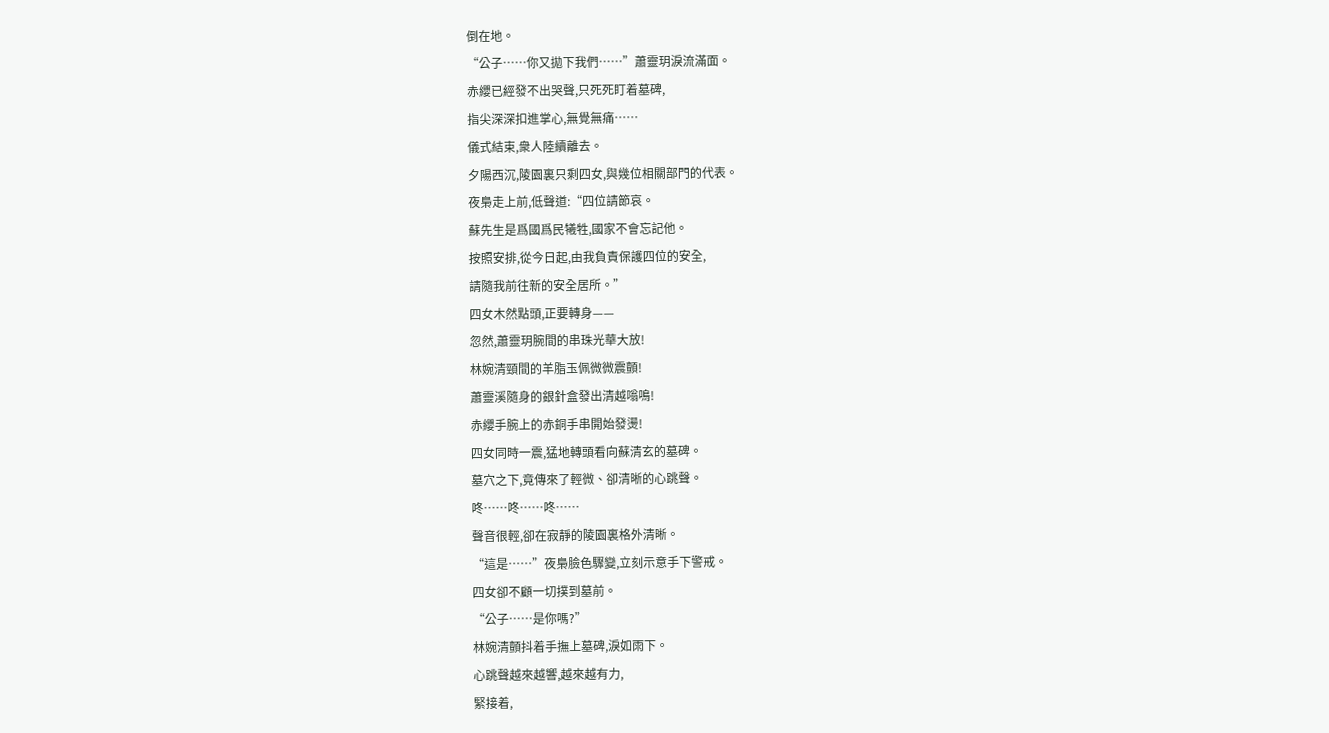倒在地。
“公子……你又拋下我們……”蕭靈玥淚流滿面。
赤纓已經發不出哭聲,只死死盯着墓碑,
指尖深深扣進掌心,無覺無痛……
儀式結束,衆人陸續離去。
夕陽西沉,陵園裏只剩四女,與幾位相關部門的代表。
夜梟走上前,低聲道:“四位請節哀。
蘇先生是爲國爲民犧牲,國家不會忘記他。
按照安排,從今日起,由我負責保護四位的安全,
請隨我前往新的安全居所。”
四女木然點頭,正要轉身——
忽然,蕭靈玥腕間的串珠光華大放!
林婉清頸間的羊脂玉佩微微震顫!
蕭靈溪隨身的銀針盒發出清越嗡鳴!
赤纓手腕上的赤銅手串開始發燙!
四女同時一震,猛地轉頭看向蘇清玄的墓碑。
墓穴之下,竟傳來了輕微、卻清晰的心跳聲。
咚……咚……咚……
聲音很輕,卻在寂靜的陵園裏格外清晰。
“這是……”夜梟臉色驟變,立刻示意手下警戒。
四女卻不顧一切撲到墓前。
“公子……是你嗎?”
林婉清顫抖着手撫上墓碑,淚如雨下。
心跳聲越來越響,越來越有力,
緊接着,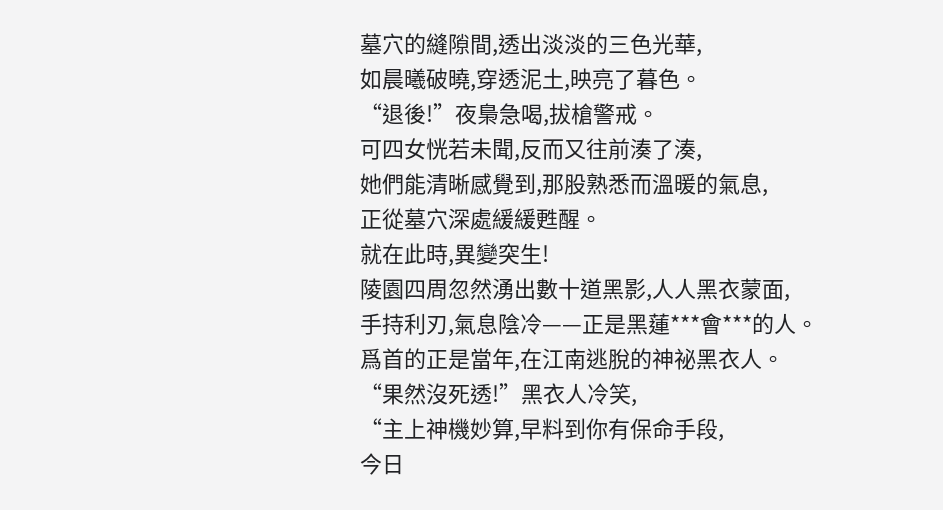墓穴的縫隙間,透出淡淡的三色光華,
如晨曦破曉,穿透泥土,映亮了暮色。
“退後!”夜梟急喝,拔槍警戒。
可四女恍若未聞,反而又往前湊了湊,
她們能清晰感覺到,那股熟悉而溫暖的氣息,
正從墓穴深處緩緩甦醒。
就在此時,異變突生!
陵園四周忽然湧出數十道黑影,人人黑衣蒙面,
手持利刃,氣息陰冷——正是黑蓮***會***的人。
爲首的正是當年,在江南逃脫的神祕黑衣人。
“果然沒死透!”黑衣人冷笑,
“主上神機妙算,早料到你有保命手段,
今日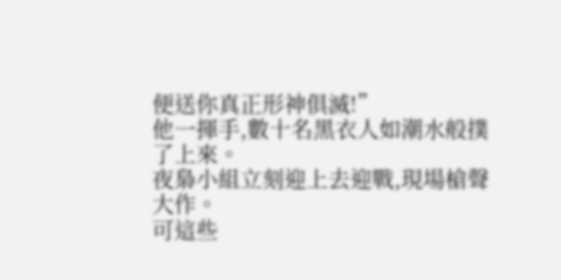便送你真正形神俱滅!”
他一揮手,數十名黑衣人如潮水般撲了上來。
夜梟小組立刻迎上去迎戰,現場槍聲大作。
可這些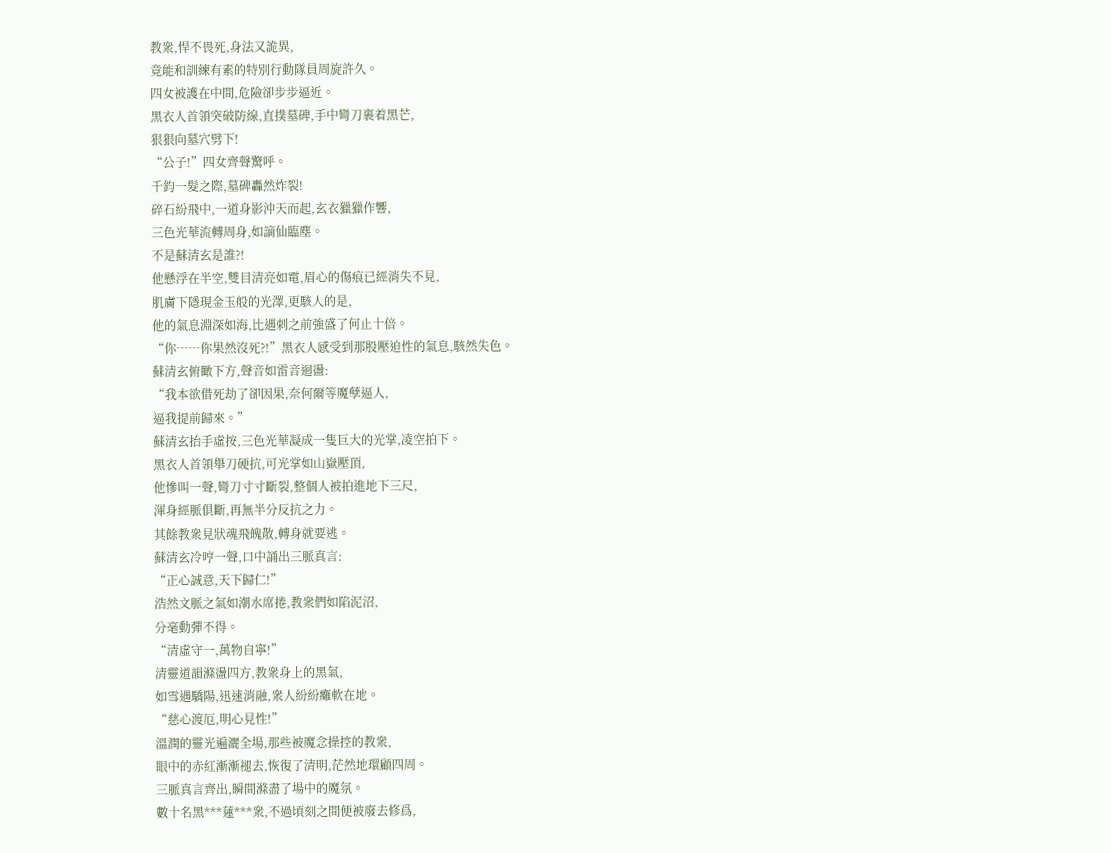教衆,悍不畏死,身法又詭異,
竟能和訓練有素的特別行動隊員周旋許久。
四女被護在中間,危險卻步步逼近。
黑衣人首領突破防線,直撲墓碑,手中彎刀裹着黑芒,
狠狠向墓穴劈下!
“公子!”四女齊聲驚呼。
千鈞一髮之際,墓碑轟然炸裂!
碎石紛飛中,一道身影沖天而起,玄衣獵獵作響,
三色光華流轉周身,如謫仙臨塵。
不是蘇清玄是誰?!
他懸浮在半空,雙目清亮如電,眉心的傷痕已經消失不見,
肌膚下隱現金玉般的光澤,更駭人的是,
他的氣息淵深如海,比遇刺之前強盛了何止十倍。
“你……你果然沒死?!”黑衣人感受到那股壓迫性的氣息,駭然失色。
蘇清玄俯瞰下方,聲音如雷音迴盪:
“我本欲借死劫了卻因果,奈何爾等魔孽逼人,
逼我提前歸來。”
蘇清玄抬手虛按,三色光華凝成一隻巨大的光掌,凌空拍下。
黑衣人首領舉刀硬抗,可光掌如山嶽壓頂,
他慘叫一聲,彎刀寸寸斷裂,整個人被拍進地下三尺,
渾身經脈俱斷,再無半分反抗之力。
其餘教衆見狀魂飛魄散,轉身就要逃。
蘇清玄冷哼一聲,口中誦出三脈真言:
“正心誠意,天下歸仁!”
浩然文脈之氣如潮水席捲,教衆們如陷泥沼,
分毫動彈不得。
“清虛守一,萬物自寧!”
清靈道韻滌盪四方,教衆身上的黑氣,
如雪遇驕陽,迅速消融,衆人紛紛癱軟在地。
“慈心渡厄,明心見性!”
溫潤的靈光遍灑全場,那些被魔念操控的教衆,
眼中的赤紅漸漸褪去,恢復了清明,茫然地環顧四周。
三脈真言齊出,瞬間滌盡了場中的魔氛。
數十名黑***蓮***衆,不過頃刻之間便被廢去修爲,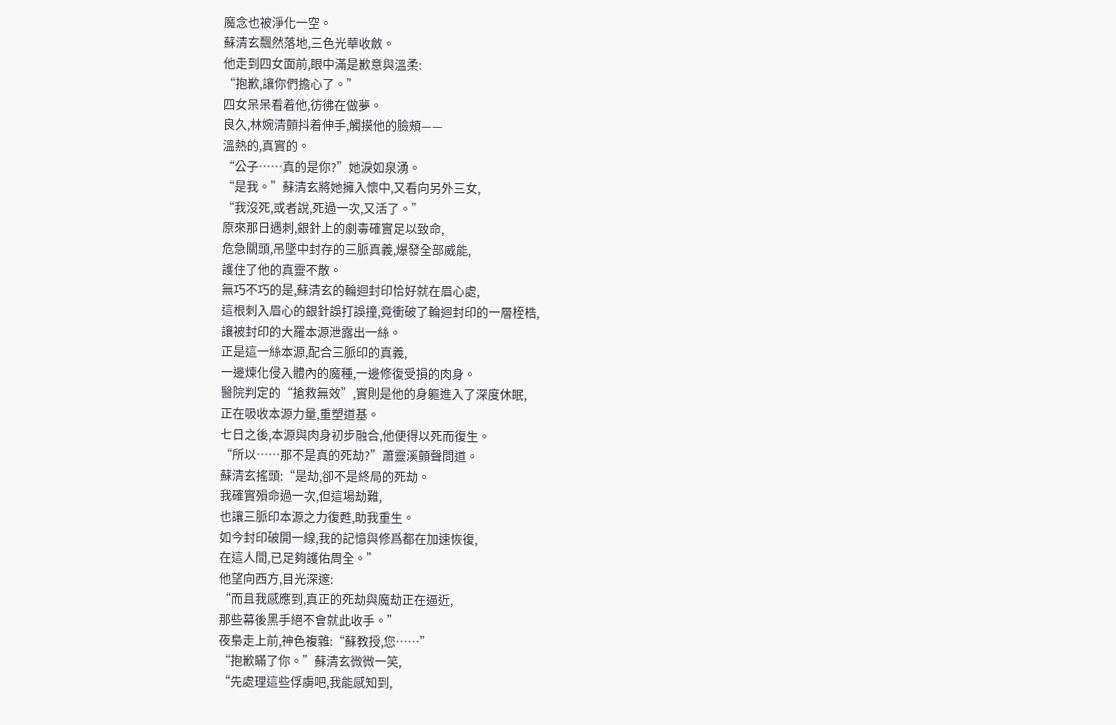魔念也被淨化一空。
蘇清玄飄然落地,三色光華收斂。
他走到四女面前,眼中滿是歉意與溫柔:
“抱歉,讓你們擔心了。”
四女呆呆看着他,彷彿在做夢。
良久,林婉清顫抖着伸手,觸摸他的臉頰——
溫熱的,真實的。
“公子……真的是你?”她淚如泉湧。
“是我。”蘇清玄將她擁入懷中,又看向另外三女,
“我沒死,或者說,死過一次,又活了。”
原來那日遇刺,銀針上的劇毒確實足以致命,
危急關頭,吊墜中封存的三脈真義,爆發全部威能,
護住了他的真靈不散。
無巧不巧的是,蘇清玄的輪迴封印恰好就在眉心處,
這根刺入眉心的銀針誤打誤撞,竟衝破了輪迴封印的一層桎梏,
讓被封印的大羅本源泄露出一絲。
正是這一絲本源,配合三脈印的真義,
一邊煉化侵入體內的魔種,一邊修復受損的肉身。
醫院判定的“搶救無效”,實則是他的身軀進入了深度休眠,
正在吸收本源力量,重塑道基。
七日之後,本源與肉身初步融合,他便得以死而復生。
“所以……那不是真的死劫?”蕭靈溪顫聲問道。
蘇清玄搖頭:“是劫,卻不是終局的死劫。
我確實殞命過一次,但這場劫難,
也讓三脈印本源之力復甦,助我重生。
如今封印破開一線,我的記憶與修爲都在加速恢復,
在這人間,已足夠護佑周全。”
他望向西方,目光深邃:
“而且我感應到,真正的死劫與魔劫正在逼近,
那些幕後黑手絕不會就此收手。”
夜梟走上前,神色複雜:“蘇教授,您……”
“抱歉瞞了你。”蘇清玄微微一笑,
“先處理這些俘虜吧,我能感知到,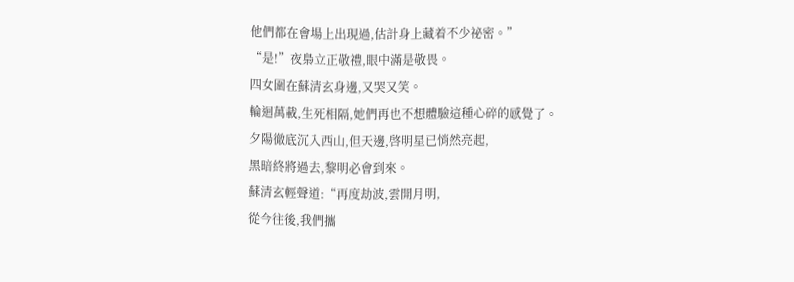他們都在會場上出現過,估計身上藏着不少祕密。”
“是!”夜梟立正敬禮,眼中滿是敬畏。
四女圍在蘇清玄身邊,又哭又笑。
輪迴萬載,生死相隔,她們再也不想體驗這種心碎的感覺了。
夕陽徹底沉入西山,但天邊,啓明星已悄然亮起,
黑暗終將過去,黎明必會到來。
蘇清玄輕聲道:“再度劫波,雲開月明,
從今往後,我們攜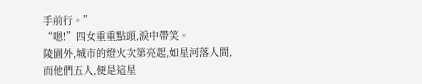手前行。”
“嗯!”四女重重點頭,淚中帶笑。
陵園外,城市的燈火次第亮起,如星河落人間,
而他們五人,便是這星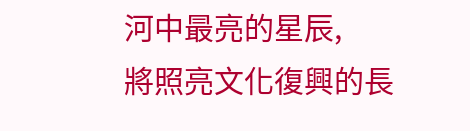河中最亮的星辰,
將照亮文化復興的長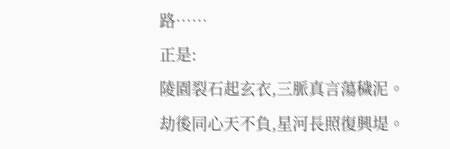路……
正是:
陵園裂石起玄衣,三脈真言蕩穢泥。
劫後同心天不負,星河長照復興堤。